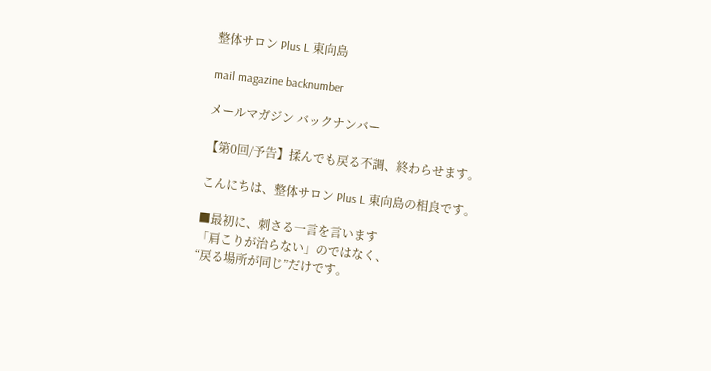整体サロン Plus L 東向島

mail magazine backnumber

メールマガジン バックナンバー

【第0回/予告】揉んでも戻る不調、終わらせます。

こんにちは、整体サロン Plus L 東向島の相良です。

■最初に、刺さる一言を言います
「肩こりが治らない」のではなく、
“戻る場所が同じ”だけです。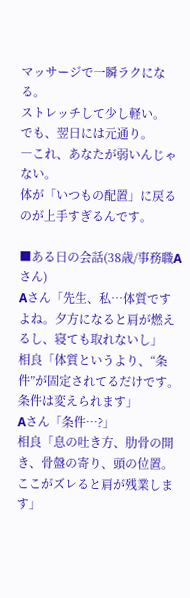マッサージで一瞬ラクになる。
ストレッチして少し軽い。
でも、翌日には元通り。
―これ、あなたが弱いんじゃない。
体が「いつもの配置」に戻るのが上手すぎるんです。

■ある日の会話(38歳/事務職Aさん)
Aさん「先生、私…体質ですよね。夕方になると肩が燃えるし、寝ても取れないし」
相良「体質というより、“条件”が固定されてるだけです。条件は変えられます」
Aさん「条件…?」
相良「息の吐き方、肋骨の開き、骨盤の寄り、頭の位置。ここがズレると肩が残業します」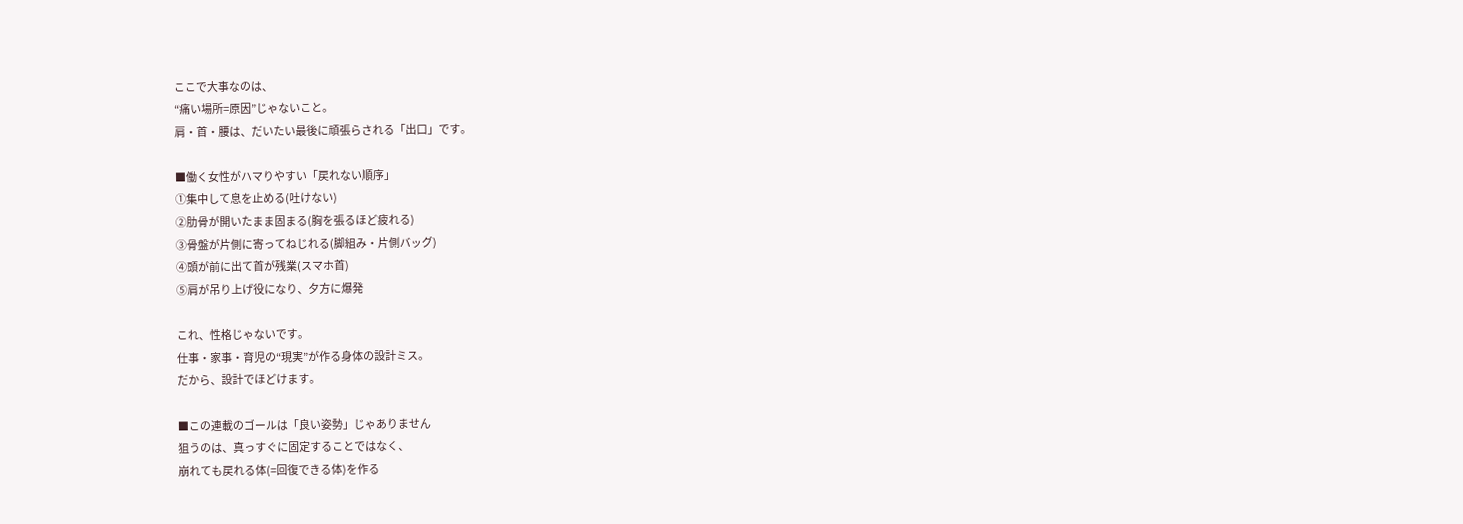ここで大事なのは、
“痛い場所=原因”じゃないこと。
肩・首・腰は、だいたい最後に頑張らされる「出口」です。

■働く女性がハマりやすい「戻れない順序」
①集中して息を止める(吐けない)
②肋骨が開いたまま固まる(胸を張るほど疲れる)
③骨盤が片側に寄ってねじれる(脚組み・片側バッグ)
④頭が前に出て首が残業(スマホ首)
⑤肩が吊り上げ役になり、夕方に爆発

これ、性格じゃないです。
仕事・家事・育児の“現実”が作る身体の設計ミス。
だから、設計でほどけます。

■この連載のゴールは「良い姿勢」じゃありません
狙うのは、真っすぐに固定することではなく、
崩れても戻れる体(=回復できる体)を作る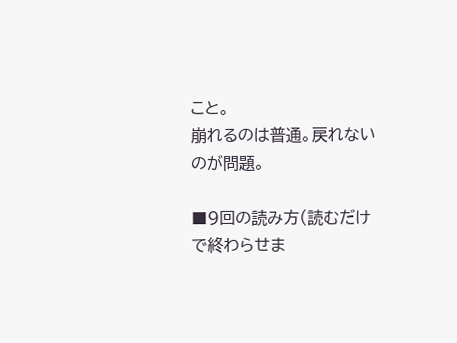こと。
崩れるのは普通。戻れないのが問題。

■9回の読み方(読むだけで終わらせま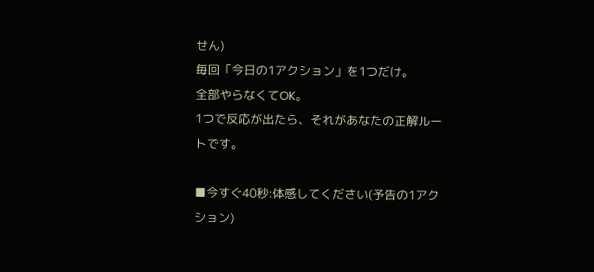せん)
毎回「今日の1アクション」を1つだけ。
全部やらなくてOK。
1つで反応が出たら、それがあなたの正解ルートです。

■今すぐ40秒:体感してください(予告の1アクション)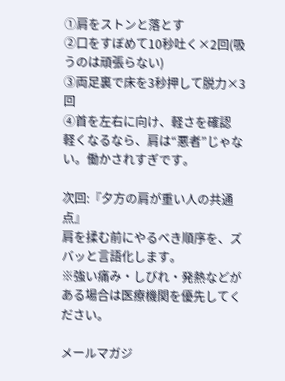①肩をストンと落とす
②口をすぼめて10秒吐く×2回(吸うのは頑張らない)
③両足裏で床を3秒押して脱力×3回
④首を左右に向け、軽さを確認
軽くなるなら、肩は“悪者”じゃない。働かされすぎです。

次回:『夕方の肩が重い人の共通点』
肩を揉む前にやるべき順序を、ズバッと言語化します。
※強い痛み・しびれ・発熱などがある場合は医療機関を優先してください。

メールマガジ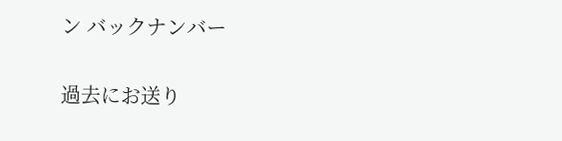ン バックナンバー

過去にお送り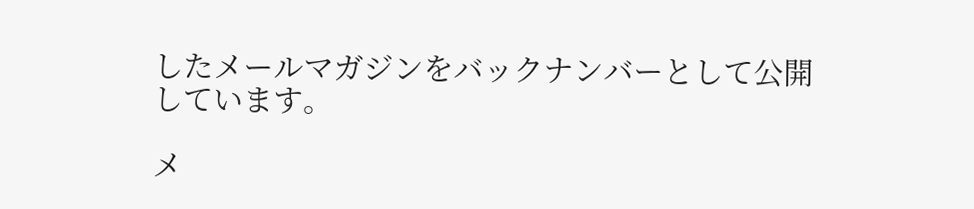したメールマガジンをバックナンバーとして公開しています。

メ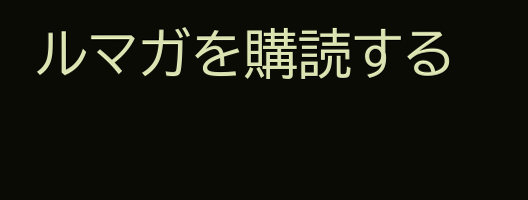ルマガを購読する